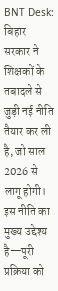BNT Desk: बिहार सरकार ने शिक्षकों के तबादले से जुड़ी नई नीति तैयार कर ली है, जो साल 2026 से लागू होगी। इस नीति का मुख्य उद्देश्य है—पूरी प्रक्रिया को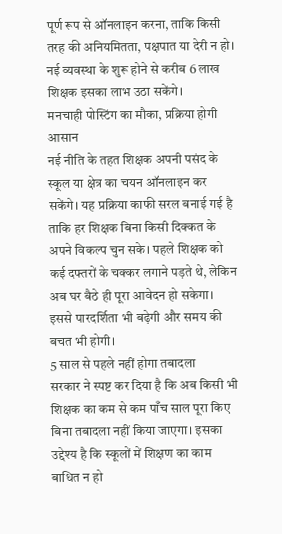पूर्ण रूप से ऑनलाइन करना, ताकि किसी तरह की अनियमितता, पक्षपात या देरी न हो। नई व्यवस्था के शुरू होने से करीब 6 लाख शिक्षक इसका लाभ उठा सकेंगे।
मनचाही पोस्टिंग का मौका, प्रक्रिया होगी आसान
नई नीति के तहत शिक्षक अपनी पसंद के स्कूल या क्षेत्र का चयन ऑनलाइन कर सकेंगे। यह प्रक्रिया काफी सरल बनाई गई है ताकि हर शिक्षक बिना किसी दिक्कत के अपने विकल्प चुन सके। पहले शिक्षक को कई दफ्तरों के चक्कर लगाने पड़ते थे, लेकिन अब घर बैठे ही पूरा आवेदन हो सकेगा। इससे पारदर्शिता भी बढ़ेगी और समय की बचत भी होगी।
5 साल से पहले नहीं होगा तबादला
सरकार ने स्पष्ट कर दिया है कि अब किसी भी शिक्षक का कम से कम पाँच साल पूरा किए बिना तबादला नहीं किया जाएगा। इसका उद्देश्य है कि स्कूलों में शिक्षण का काम बाधित न हो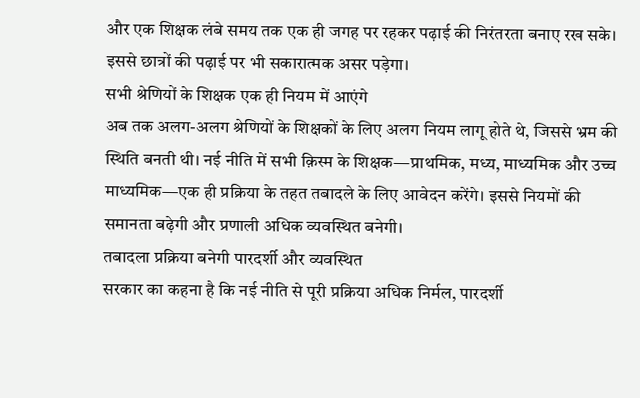और एक शिक्षक लंबे समय तक एक ही जगह पर रहकर पढ़ाई की निरंतरता बनाए रख सके। इससे छात्रों की पढ़ाई पर भी सकारात्मक असर पड़ेगा।
सभी श्रेणियों के शिक्षक एक ही नियम में आएंगे
अब तक अलग-अलग श्रेणियों के शिक्षकों के लिए अलग नियम लागू होते थे, जिससे भ्रम की स्थिति बनती थी। नई नीति में सभी क़िस्म के शिक्षक—प्राथमिक, मध्य, माध्यमिक और उच्च माध्यमिक—एक ही प्रक्रिया के तहत तबादले के लिए आवेदन करेंगे। इससे नियमों की समानता बढ़ेगी और प्रणाली अधिक व्यवस्थित बनेगी।
तबादला प्रक्रिया बनेगी पारदर्शी और व्यवस्थित
सरकार का कहना है कि नई नीति से पूरी प्रक्रिया अधिक निर्मल, पारदर्शी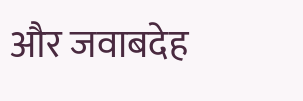और जवाबदेह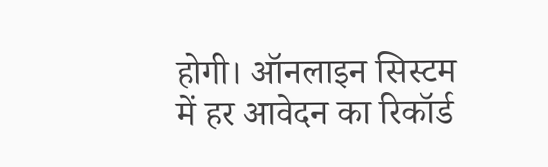होगी। ऑनलाइन सिस्टम में हर आवेदन का रिकॉर्ड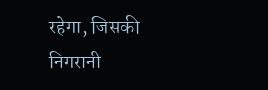रहेगा, जिसकी निगरानी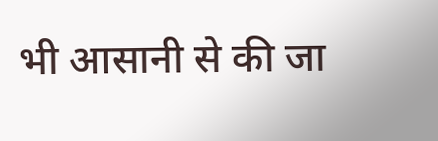भी आसानी से की जा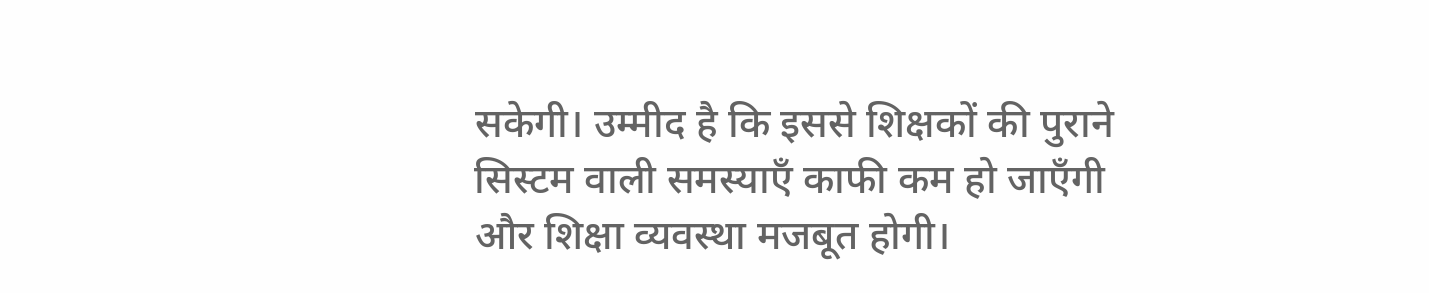सकेगी। उम्मीद है कि इससे शिक्षकों की पुराने सिस्टम वाली समस्याएँ काफी कम हो जाएँगी और शिक्षा व्यवस्था मजबूत होगी।